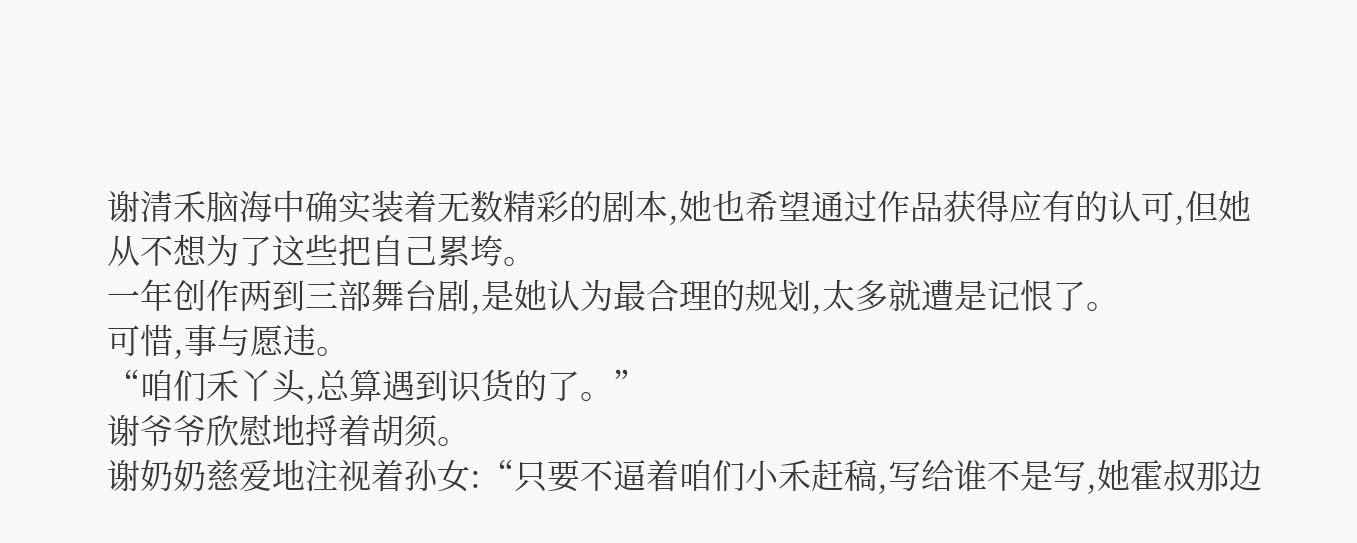谢清禾脑海中确实装着无数精彩的剧本,她也希望通过作品获得应有的认可,但她从不想为了这些把自己累垮。
一年创作两到三部舞台剧,是她认为最合理的规划,太多就遭是记恨了。
可惜,事与愿违。
“咱们禾丫头,总算遇到识货的了。”
谢爷爷欣慰地捋着胡须。
谢奶奶慈爱地注视着孙女:“只要不逼着咱们小禾赶稿,写给谁不是写,她霍叔那边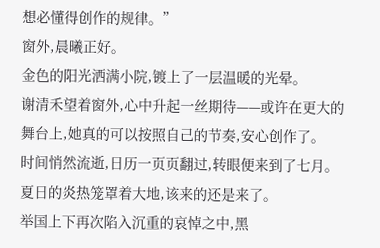想必懂得创作的规律。”
窗外,晨曦正好。
金色的阳光洒满小院,镀上了一层温暖的光晕。
谢清禾望着窗外,心中升起一丝期待——或许在更大的舞台上,她真的可以按照自己的节奏,安心创作了。
时间悄然流逝,日历一页页翻过,转眼便来到了七月。
夏日的炎热笼罩着大地,该来的还是来了。
举国上下再次陷入沉重的哀悼之中,黑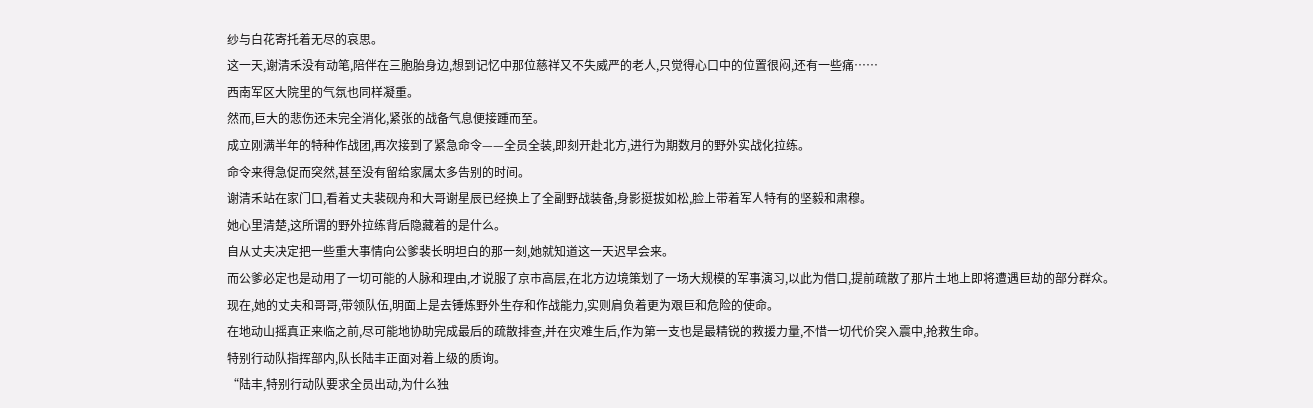纱与白花寄托着无尽的哀思。
这一天,谢清禾没有动笔,陪伴在三胞胎身边,想到记忆中那位慈祥又不失威严的老人,只觉得心口中的位置很闷,还有一些痛……
西南军区大院里的气氛也同样凝重。
然而,巨大的悲伤还未完全消化,紧张的战备气息便接踵而至。
成立刚满半年的特种作战团,再次接到了紧急命令——全员全装,即刻开赴北方,进行为期数月的野外实战化拉练。
命令来得急促而突然,甚至没有留给家属太多告别的时间。
谢清禾站在家门口,看着丈夫裴砚舟和大哥谢星辰已经换上了全副野战装备,身影挺拔如松,脸上带着军人特有的坚毅和肃穆。
她心里清楚,这所谓的野外拉练背后隐藏着的是什么。
自从丈夫决定把一些重大事情向公爹裴长明坦白的那一刻,她就知道这一天迟早会来。
而公爹必定也是动用了一切可能的人脉和理由,才说服了京市高层,在北方边境策划了一场大规模的军事演习,以此为借口,提前疏散了那片土地上即将遭遇巨劫的部分群众。
现在,她的丈夫和哥哥,带领队伍,明面上是去锤炼野外生存和作战能力,实则肩负着更为艰巨和危险的使命。
在地动山摇真正来临之前,尽可能地协助完成最后的疏散排查,并在灾难生后,作为第一支也是最精锐的救援力量,不惜一切代价突入震中,抢救生命。
特别行动队指挥部内,队长陆丰正面对着上级的质询。
“陆丰,特别行动队要求全员出动,为什么独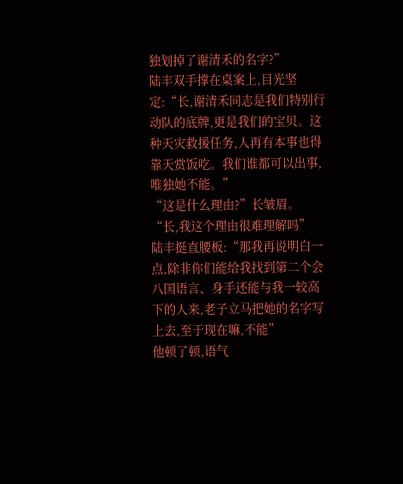独划掉了谢清禾的名字?”
陆丰双手撑在桌案上,目光坚定:“长,谢清禾同志是我们特别行动队的底牌,更是我们的宝贝。这种天灾救援任务,人再有本事也得靠天赏饭吃。我们谁都可以出事,唯独她不能。”
“这是什么理由?”长皱眉。
“长,我这个理由很难理解吗”
陆丰挺直腰板:“那我再说明白一点,除非你们能给我找到第二个会八国语言、身手还能与我一较高下的人来,老子立马把她的名字写上去,至于现在嘛,不能”
他顿了顿,语气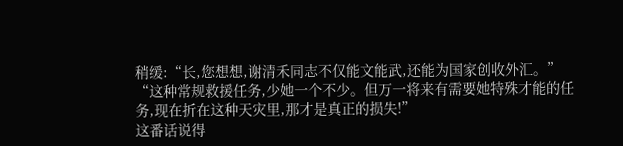稍缓:“长,您想想,谢清禾同志不仅能文能武,还能为国家创收外汇。”
“这种常规救援任务,少她一个不少。但万一将来有需要她特殊才能的任务,现在折在这种天灾里,那才是真正的损失!”
这番话说得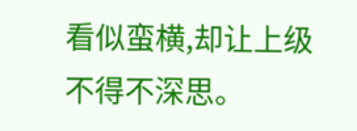看似蛮横,却让上级不得不深思。